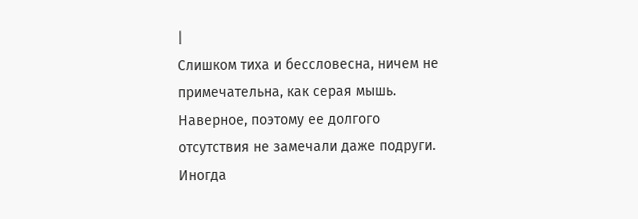|
Слишком тиха и бессловесна, ничем не примечательна, как серая мышь. Наверное, поэтому ее долгого отсутствия не замечали даже подруги. Иногда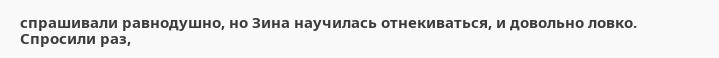спрашивали равнодушно, но Зина научилась отнекиваться, и довольно ловко. Спросили раз,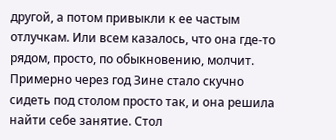другой, а потом привыкли к ее частым отлучкам. Или всем казалось, что она где-то рядом, просто, по обыкновению, молчит.
Примерно через год Зине стало скучно сидеть под столом просто так, и она решила найти себе занятие. Стол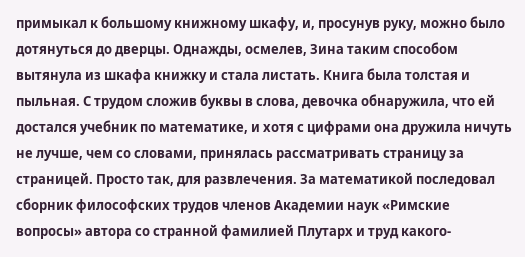примыкал к большому книжному шкафу, и, просунув руку, можно было дотянуться до дверцы. Однажды, осмелев, Зина таким способом вытянула из шкафа книжку и стала листать. Книга была толстая и пыльная. С трудом сложив буквы в слова, девочка обнаружила, что ей достался учебник по математике, и хотя с цифрами она дружила ничуть не лучше, чем со словами, принялась рассматривать страницу за страницей. Просто так, для развлечения. За математикой последовал сборник философских трудов членов Академии наук «Римские вопросы» автора со странной фамилией Плутарх и труд какого-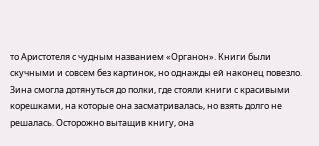то Аристотеля с чудным названием «Органон». Книги были скучными и совсем без картинок, но однажды ей наконец повезло. Зина смогла дотянуться до полки, где стояли книги с красивыми корешками, на которые она засматривалась, но взять долго не решалась. Осторожно вытащив книгу, она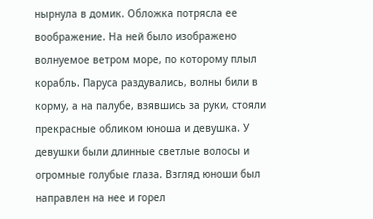нырнула в домик. Обложка потрясла ее воображение. На ней было изображено волнуемое ветром море, по которому плыл корабль. Паруса раздувались, волны били в корму, а на палубе, взявшись за руки, стояли прекрасные обликом юноша и девушка. У девушки были длинные светлые волосы и огромные голубые глаза. Взгляд юноши был направлен на нее и горел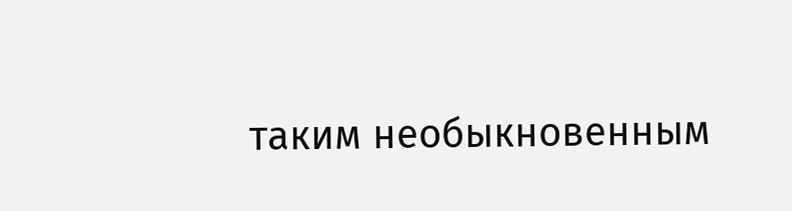таким необыкновенным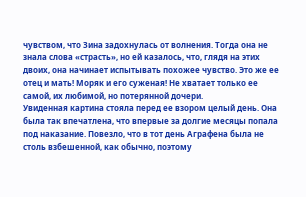чувством, что Зина задохнулась от волнения. Тогда она не знала слова «страсть», но ей казалось, что, глядя на этих двоих, она начинает испытывать похожее чувство. Это же ее отец и мать! Моряк и его суженая! Не хватает только ее самой, их любимой, но потерянной дочери.
Увиденная картина стояла перед ее взором целый день. Она была так впечатлена, что впервые за долгие месяцы попала под наказание. Повезло, что в тот день Аграфена была не столь взбешенной, как обычно, поэтому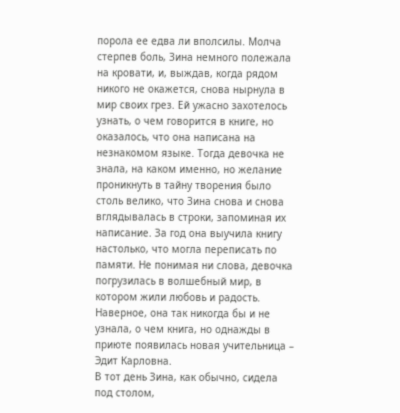порола ее едва ли вполсилы. Молча стерпев боль, Зина немного полежала на кровати, и, выждав, когда рядом никого не окажется, снова нырнула в мир своих грез. Ей ужасно захотелось узнать, о чем говорится в книге, но оказалось, что она написана на незнакомом языке. Тогда девочка не знала, на каком именно, но желание проникнуть в тайну творения было столь велико, что Зина снова и снова вглядывалась в строки, запоминая их написание. За год она выучила книгу настолько, что могла переписать по памяти. Не понимая ни слова, девочка погрузилась в волшебный мир, в котором жили любовь и радость.
Наверное, она так никогда бы и не узнала, о чем книга, но однажды в приюте появилась новая учительница – Эдит Карловна.
В тот день Зина, как обычно, сидела под столом,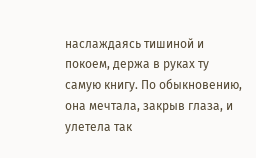наслаждаясь тишиной и покоем, держа в руках ту самую книгу. По обыкновению, она мечтала, закрыв глаза, и улетела так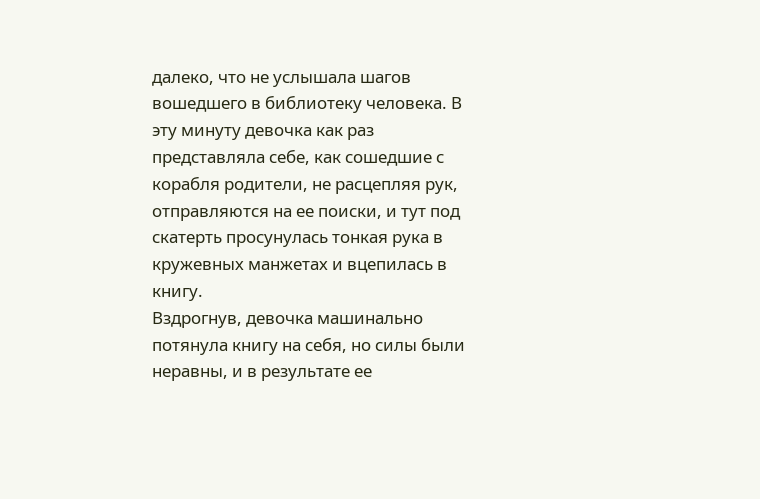далеко, что не услышала шагов вошедшего в библиотеку человека. В эту минуту девочка как раз представляла себе, как сошедшие с корабля родители, не расцепляя рук, отправляются на ее поиски, и тут под скатерть просунулась тонкая рука в кружевных манжетах и вцепилась в книгу.
Вздрогнув, девочка машинально потянула книгу на себя, но силы были неравны, и в результате ее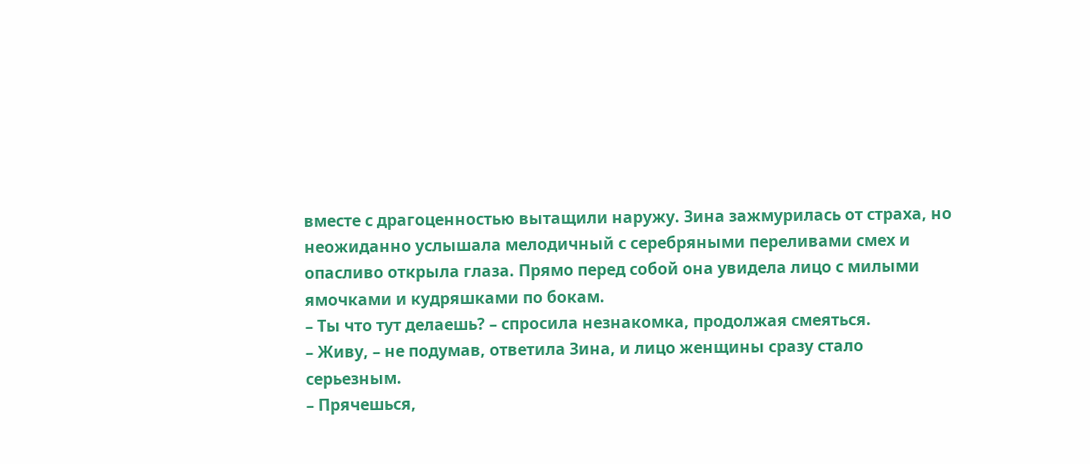вместе с драгоценностью вытащили наружу. Зина зажмурилась от страха, но неожиданно услышала мелодичный с серебряными переливами смех и опасливо открыла глаза. Прямо перед собой она увидела лицо с милыми ямочками и кудряшками по бокам.
– Ты что тут делаешь? – спросила незнакомка, продолжая смеяться.
– Живу, – не подумав, ответила Зина, и лицо женщины сразу стало серьезным.
– Прячешься,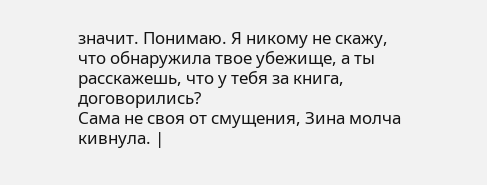значит. Понимаю. Я никому не скажу, что обнаружила твое убежище, а ты расскажешь, что у тебя за книга, договорились?
Сама не своя от смущения, Зина молча кивнула. |